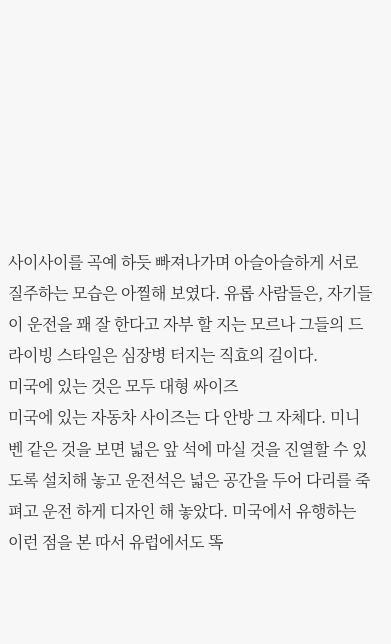사이사이를 곡예 하듯 빠져나가며 아슬아슬하게 서로 질주하는 모습은 아찔해 보였다. 유롭 사람들은, 자기들이 운전을 꽤 잘 한다고 자부 할 지는 모르나 그들의 드라이빙 스타일은 심장병 터지는 직효의 길이다.
미국에 있는 것은 모두 대형 싸이즈
미국에 있는 자동차 사이즈는 다 안방 그 자체다. 미니 벤 같은 것을 보면 넓은 앞 석에 마실 것을 진열할 수 있도록 설치해 놓고 운전석은 넓은 공간을 두어 다리를 죽 펴고 운전 하게 디자인 해 놓았다. 미국에서 유행하는 이런 점을 본 따서 유럽에서도 똑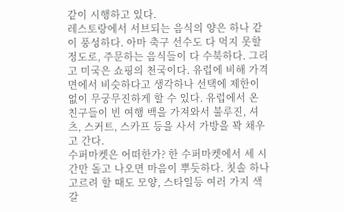같이 시행하고 있다.
레스토랑에서 서브되는 음식의 양은 하나 같이 풍성하다. 아마 축구 선수도 다 먹지 못할 정도로, 주문하는 음식들이 다 수북하다. 그리고 미국은 쇼핑의 천국이다. 유럽에 비해 가격 면에서 비슷하다고 생각하나 선택에 제한이 없이 무궁무진하게 할 수 있다. 유럽에서 온 친구들이 빈 여행 백을 가져와서 불루진, 셔츠, 스커트, 스카프 등을 사서 가방을 꽉 채우고 간다.
수퍼마켓은 어떠한가? 한 수퍼마켓에서 세 시간만 돌고 나오면 마음이 뿌듯하다. 칫솔 하나 고르려 할 때도 모양, 스타일등 여러 가지 색갈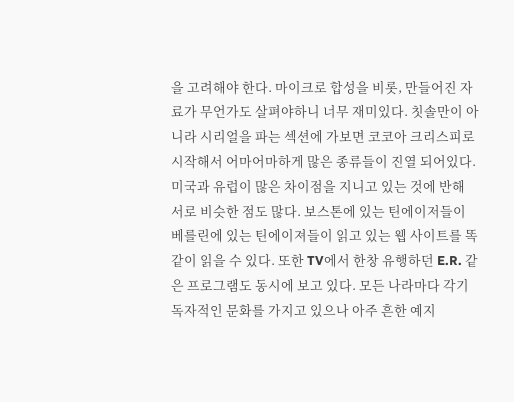을 고려해야 한다. 마이크로 합성을 비롯, 만들어진 자료가 무언가도 살펴야하니 너무 재미있다. 칫솔만이 아니라 시리얼을 파는 섹션에 가보면 코코아 크리스피로 시작해서 어마어마하게 많은 종류들이 진열 되어있다.
미국과 유럽이 많은 차이점을 지니고 있는 것에 반해 서로 비슷한 점도 많다. 보스톤에 있는 틴에이저들이 베를린에 있는 틴에이져들이 읽고 있는 웹 사이트를 똑 같이 읽을 수 있다. 또한 TV에서 한창 유행하던 E.R. 같은 프로그램도 동시에 보고 있다. 모든 나라마다 각기 독자적인 문화를 가지고 있으나 아주 흔한 예지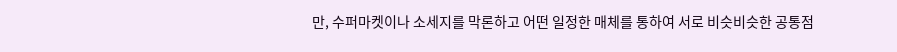만, 수퍼마켓이나 소세지를 막론하고 어떤 일정한 매체를 통하여 서로 비슷비슷한 공통점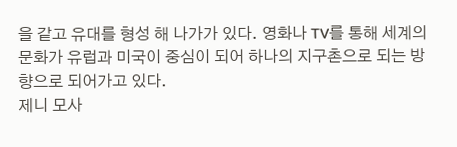을 같고 유대를 형성 해 나가가 있다. 영화나 TV를 통해 세계의 문화가 유럽과 미국이 중심이 되어 하나의 지구촌으로 되는 방향으로 되어가고 있다.
제니 모사